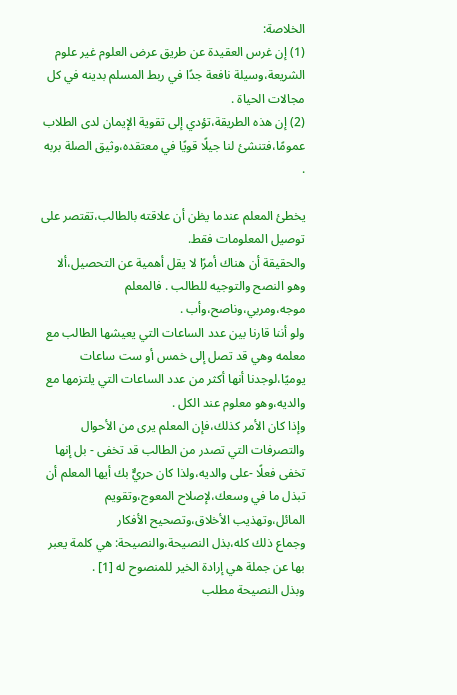الخلاصة:
(1) إن غرس العقيدة عن طريق عرض العلوم غير علوم الشريعة،وسيلة نافعة جدًا في ربط المسلم بدينه في كل مجالات الحياة .
(2) إن هذه الطريقة،تؤدي إلى تقوية الإيمان لدى الطلاب عمومًا،فتنشئ لنا جيلًا قويًا في معتقده،وثيق الصلة بربه .

يخطئ المعلم عندما يظن أن علاقته بالطالب،تقتصر على توصيل المعلومات فقط.
والحقيقة أن هناك أمرًا لا يقل أهمية عن التحصيل،ألا وهو النصح والتوجيه للطالب . فالمعلم موجه،ومربي،وناصح،وأب .
ولو أننا قارنا بين عدد الساعات التي يعيشها الطالب مع معلمه وهي قد تصل إلى خمس أو ست ساعات يوميًا،لوجدنا أنها أكثر من عدد الساعات التي يلتزمها مع والديه،وهو معلوم عند الكل .
وإذا كان الأمر كذلك،فإن المعلم يرى من الأحوال والتصرفات التي تصدر من الطالب قد تخفى - بل إنها تخفى فعلًا -على والديه،ولذا كان حريٌّ بك أيها المعلم أن تبذل ما في وسعك،لإصلاح المعوج،وتقويم المائل،وتهذيب الأخلاق،وتصحيح الأفكار
وجماع ذلك كله،بذل النصيحة،والنصيحة: هي كلمة يعبر بها عن جملة هي إرادة الخير للمنصوح له [1] .
وبذل النصيحة مطلب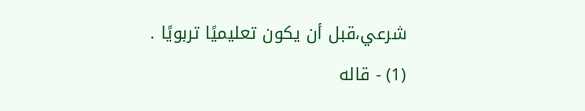شرعي،قبل أن يكون تعليميًا تربويًا .
(1) - قاله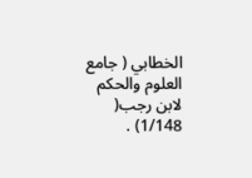الخطابي ( جامع العلوم والحكم لابن رجب( 1/148) .